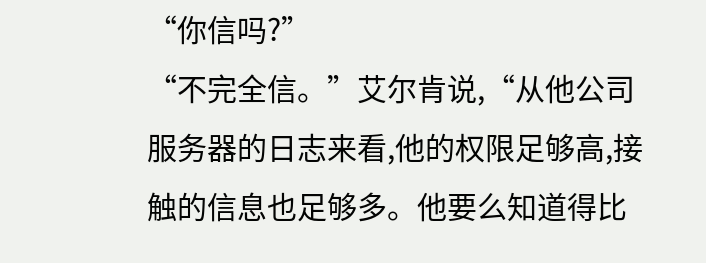“你信吗?”
“不完全信。”艾尔肯说,“从他公司服务器的日志来看,他的权限足够高,接触的信息也足够多。他要么知道得比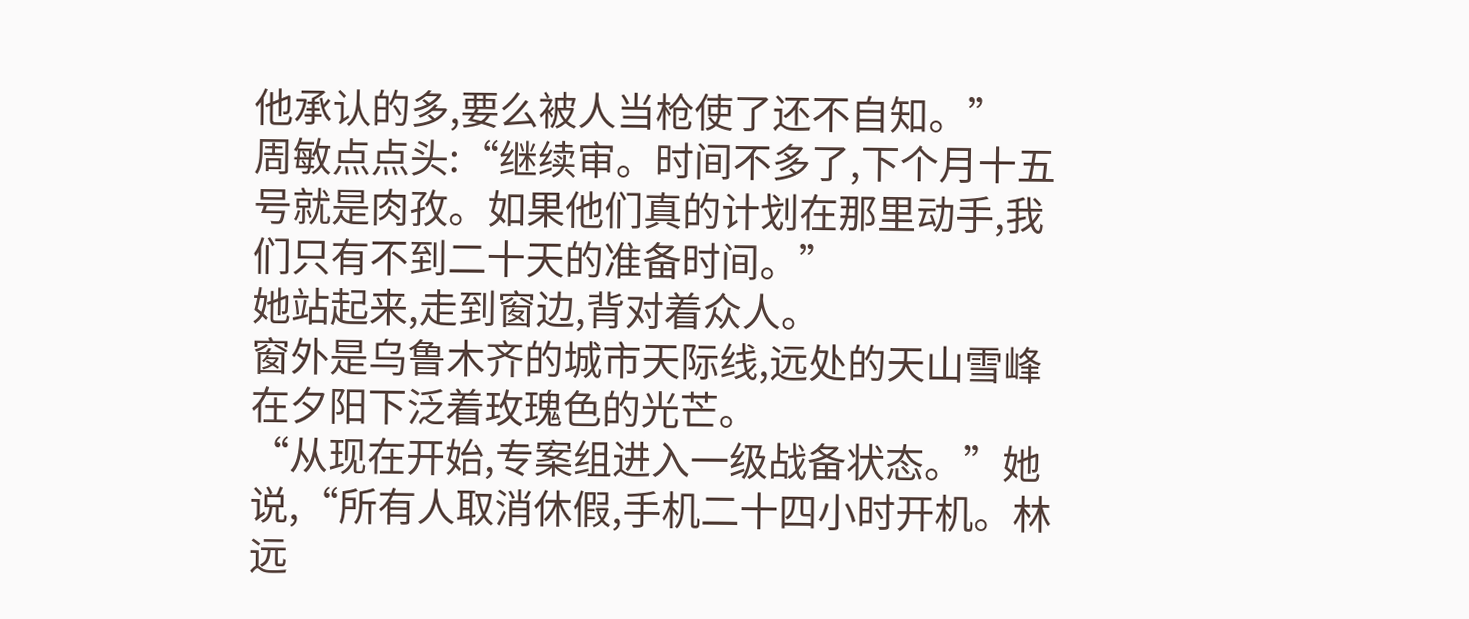他承认的多,要么被人当枪使了还不自知。”
周敏点点头:“继续审。时间不多了,下个月十五号就是肉孜。如果他们真的计划在那里动手,我们只有不到二十天的准备时间。”
她站起来,走到窗边,背对着众人。
窗外是乌鲁木齐的城市天际线,远处的天山雪峰在夕阳下泛着玫瑰色的光芒。
“从现在开始,专案组进入一级战备状态。”她说,“所有人取消休假,手机二十四小时开机。林远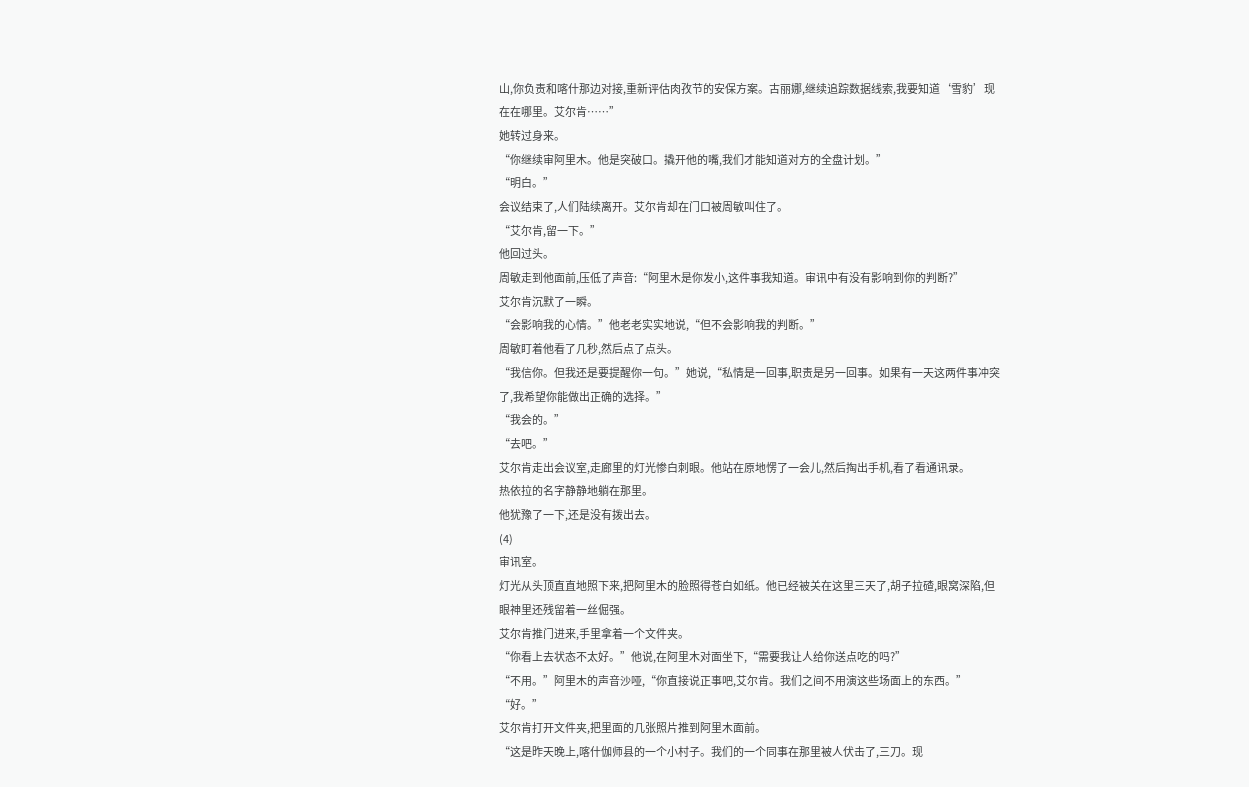山,你负责和喀什那边对接,重新评估肉孜节的安保方案。古丽娜,继续追踪数据线索,我要知道‘雪豹’现在在哪里。艾尔肯……”
她转过身来。
“你继续审阿里木。他是突破口。撬开他的嘴,我们才能知道对方的全盘计划。”
“明白。”
会议结束了,人们陆续离开。艾尔肯却在门口被周敏叫住了。
“艾尔肯,留一下。”
他回过头。
周敏走到他面前,压低了声音:“阿里木是你发小,这件事我知道。审讯中有没有影响到你的判断?”
艾尔肯沉默了一瞬。
“会影响我的心情。”他老老实实地说,“但不会影响我的判断。”
周敏盯着他看了几秒,然后点了点头。
“我信你。但我还是要提醒你一句。”她说,“私情是一回事,职责是另一回事。如果有一天这两件事冲突了,我希望你能做出正确的选择。”
“我会的。”
“去吧。”
艾尔肯走出会议室,走廊里的灯光惨白刺眼。他站在原地愣了一会儿,然后掏出手机,看了看通讯录。
热依拉的名字静静地躺在那里。
他犹豫了一下,还是没有拨出去。
(4)
审讯室。
灯光从头顶直直地照下来,把阿里木的脸照得苍白如纸。他已经被关在这里三天了,胡子拉碴,眼窝深陷,但眼神里还残留着一丝倔强。
艾尔肯推门进来,手里拿着一个文件夹。
“你看上去状态不太好。”他说,在阿里木对面坐下,“需要我让人给你送点吃的吗?”
“不用。”阿里木的声音沙哑,“你直接说正事吧,艾尔肯。我们之间不用演这些场面上的东西。”
“好。”
艾尔肯打开文件夹,把里面的几张照片推到阿里木面前。
“这是昨天晚上,喀什伽师县的一个小村子。我们的一个同事在那里被人伏击了,三刀。现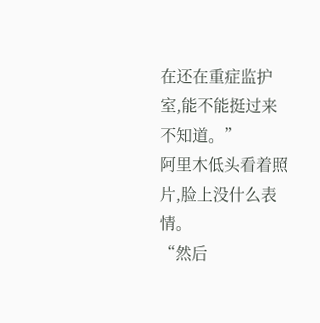在还在重症监护室,能不能挺过来不知道。”
阿里木低头看着照片,脸上没什么表情。
“然后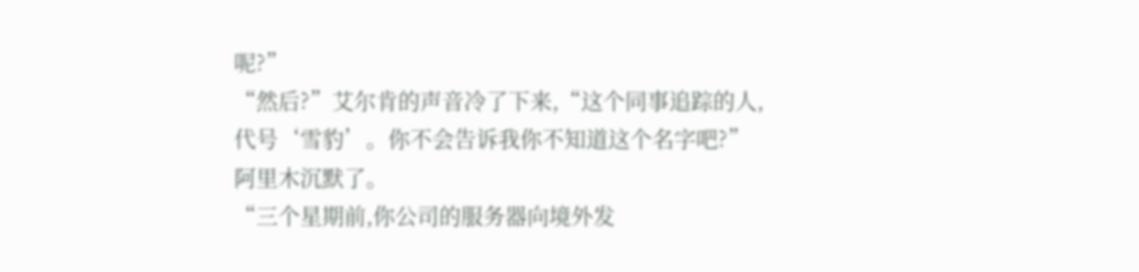呢?”
“然后?”艾尔肯的声音冷了下来,“这个同事追踪的人,代号‘雪豹’。你不会告诉我你不知道这个名字吧?”
阿里木沉默了。
“三个星期前,你公司的服务器向境外发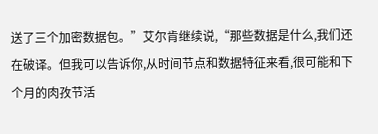送了三个加密数据包。”艾尔肯继续说,“那些数据是什么,我们还在破译。但我可以告诉你,从时间节点和数据特征来看,很可能和下个月的肉孜节活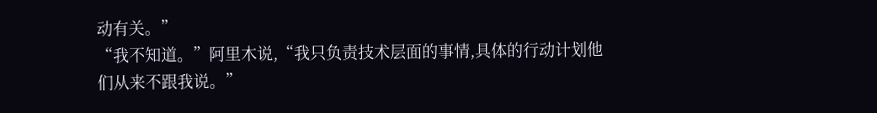动有关。”
“我不知道。”阿里木说,“我只负责技术层面的事情,具体的行动计划他们从来不跟我说。”